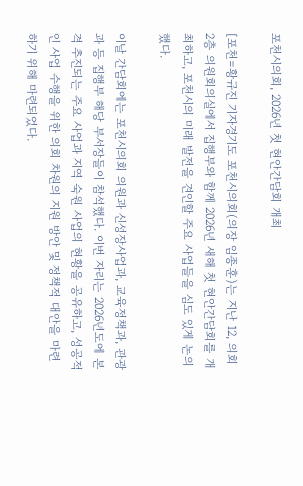포천시의회, 2026년 첫 현안간담회 개최

[포천=황규진 기자경기도 포천시의회(의장 임종훈)는 지난 12, 의회 2층 의원회의실에서 집행부와 함께 2026년 새해 첫 현안간담회를 개최하고, 포천시의 미래 발전을 견인할 주요 사업들을 심도 있게 논의했다.

이날 간담회에는 포천시의회 의원과 신성장사업과, 교육정책과, 관광과 등 집행부 해당 부서장들이 참석했다. 이번 자리는 2026년도에 본격 추진되는 주요 사업과 지역 숙원 사업의 현황을 공유하고, 성공적인 사업 수행을 위한 의회 차원의 지원 방안 및 정책적 대안을 마련하기 위해 마련되었다.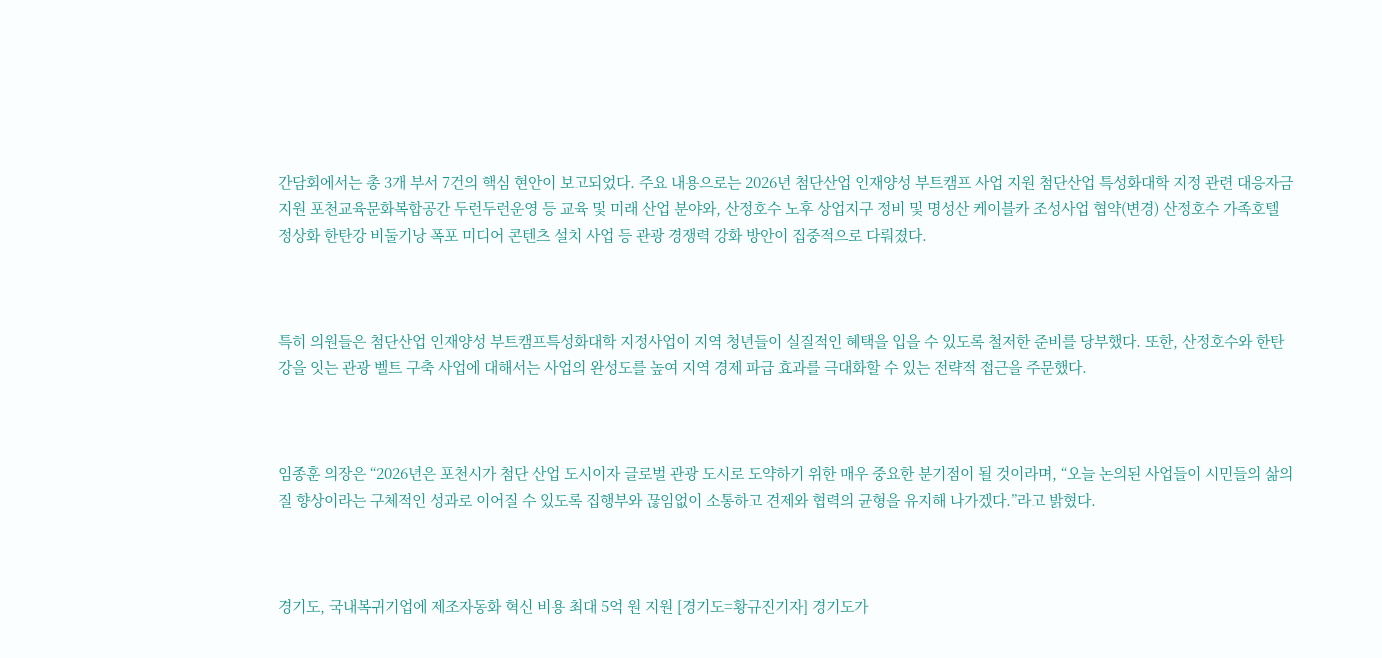간담회에서는 총 3개 부서 7건의 핵심 현안이 보고되었다. 주요 내용으로는 2026년 첨단산업 인재양성 부트캠프 사업 지원 첨단산업 특성화대학 지정 관련 대응자금 지원 포천교육문화복합공간 두런두런운영 등 교육 및 미래 산업 분야와, 산정호수 노후 상업지구 정비 및 명성산 케이블카 조성사업 협약(변경) 산정호수 가족호텔 정상화 한탄강 비둘기낭 폭포 미디어 콘텐츠 설치 사업 등 관광 경쟁력 강화 방안이 집중적으로 다뤄졌다.



특히 의원들은 첨단산업 인재양성 부트캠프특성화대학 지정사업이 지역 청년들이 실질적인 혜택을 입을 수 있도록 철저한 준비를 당부했다. 또한, 산정호수와 한탄강을 잇는 관광 벨트 구축 사업에 대해서는 사업의 완성도를 높여 지역 경제 파급 효과를 극대화할 수 있는 전략적 접근을 주문했다.



임종훈 의장은 “2026년은 포천시가 첨단 산업 도시이자 글로벌 관광 도시로 도약하기 위한 매우 중요한 분기점이 될 것이라며, “오늘 논의된 사업들이 시민들의 삶의 질 향상이라는 구체적인 성과로 이어질 수 있도록 집행부와 끊임없이 소통하고 견제와 협력의 균형을 유지해 나가겠다.”라고 밝혔다.



경기도, 국내복귀기업에 제조자동화 혁신 비용 최대 5억 원 지원 [경기도=황규진기자] 경기도가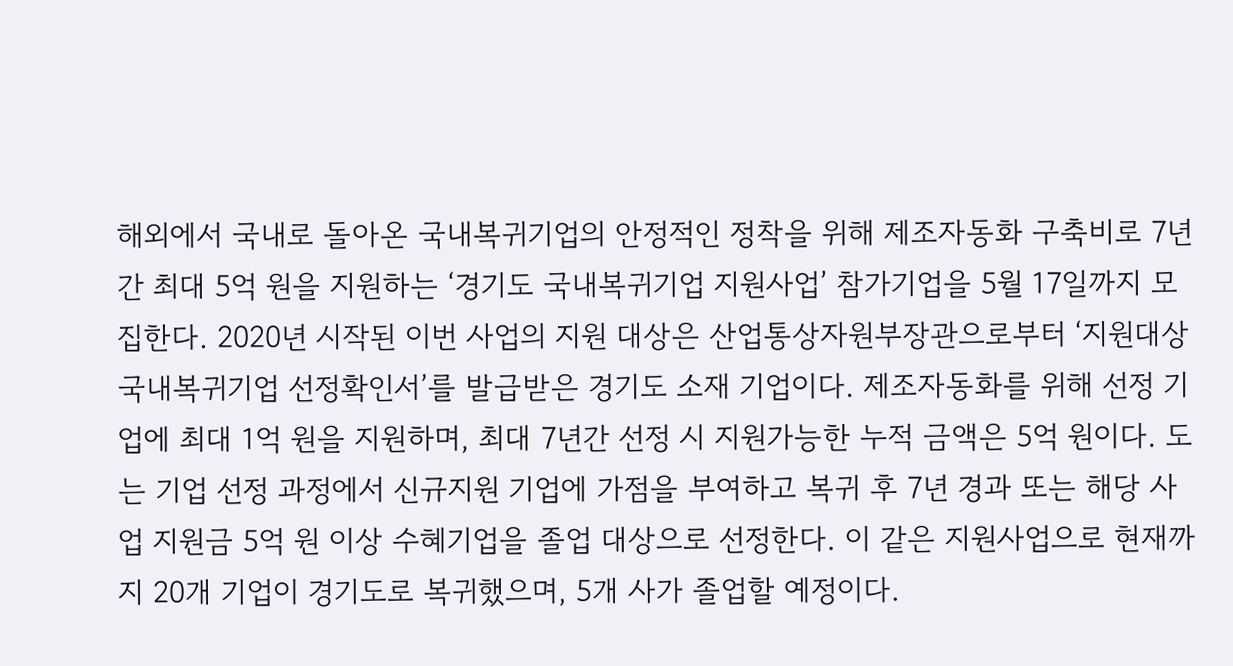해외에서 국내로 돌아온 국내복귀기업의 안정적인 정착을 위해 제조자동화 구축비로 7년간 최대 5억 원을 지원하는 ‘경기도 국내복귀기업 지원사업’ 참가기업을 5월 17일까지 모집한다. 2020년 시작된 이번 사업의 지원 대상은 산업통상자원부장관으로부터 ‘지원대상 국내복귀기업 선정확인서’를 발급받은 경기도 소재 기업이다. 제조자동화를 위해 선정 기업에 최대 1억 원을 지원하며, 최대 7년간 선정 시 지원가능한 누적 금액은 5억 원이다. 도는 기업 선정 과정에서 신규지원 기업에 가점을 부여하고 복귀 후 7년 경과 또는 해당 사업 지원금 5억 원 이상 수혜기업을 졸업 대상으로 선정한다. 이 같은 지원사업으로 현재까지 20개 기업이 경기도로 복귀했으며, 5개 사가 졸업할 예정이다.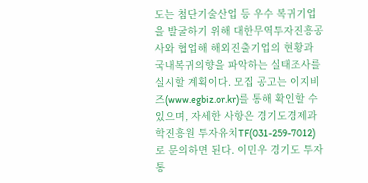도는 첨단기술산업 등 우수 복귀기업을 발굴하기 위해 대한무역투자진흥공사와 협업해 해외진출기업의 현황과 국내복귀의향을 파악하는 실태조사를 실시할 계획이다. 모집 공고는 이지비즈(www.egbiz.or.kr)를 통해 확인할 수 있으며, 자세한 사항은 경기도경제과학진흥원 투자유치TF(031-259-7012)로 문의하면 된다. 이민우 경기도 투자통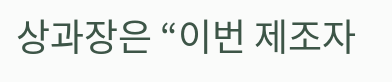상과장은 “이번 제조자